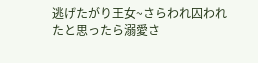逃げたがり王女~さらわれ囚われたと思ったら溺愛さ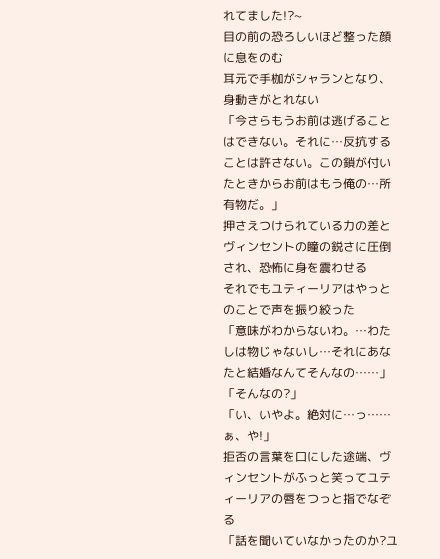れてました!?~
目の前の恐ろしいほど整った顔に息をのむ
耳元で手枷がシャランとなり、身動きがとれない
「今さらもうお前は逃げることはできない。それに…反抗することは許さない。この鎖が付いたときからお前はもう俺の…所有物だ。」
押さえつけられている力の差とヴィンセントの瞳の鋭さに圧倒され、恐怖に身を震わせる
それでもユティーリアはやっとのことで声を振り絞った
「意味がわからないわ。…わたしは物じゃないし…それにあなたと結婚なんてそんなの……」
「そんなの?」
「い、いやよ。絶対に…っ……ぁ、や!」
拒否の言葉を口にした途端、ヴィンセントがふっと笑ってユティーリアの唇をつっと指でなぞる
「話を聞いていなかったのか?ユ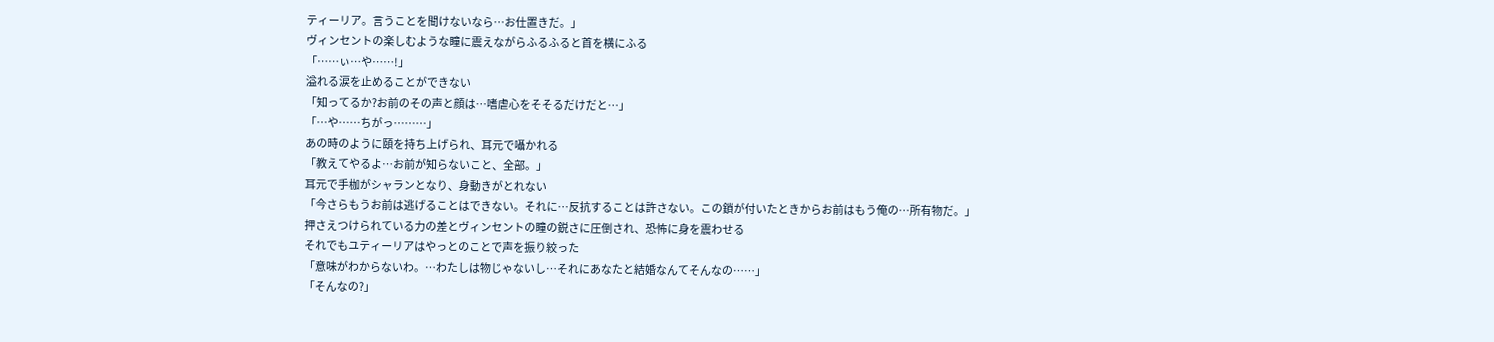ティーリア。言うことを聞けないなら…お仕置きだ。」
ヴィンセントの楽しむような瞳に震えながらふるふると首を横にふる
「……ぃ…や……!」
溢れる涙を止めることができない
「知ってるか?お前のその声と顔は…嗜虐心をそそるだけだと…」
「…や……ちがっ………」
あの時のように頤を持ち上げられ、耳元で囁かれる
「教えてやるよ…お前が知らないこと、全部。」
耳元で手枷がシャランとなり、身動きがとれない
「今さらもうお前は逃げることはできない。それに…反抗することは許さない。この鎖が付いたときからお前はもう俺の…所有物だ。」
押さえつけられている力の差とヴィンセントの瞳の鋭さに圧倒され、恐怖に身を震わせる
それでもユティーリアはやっとのことで声を振り絞った
「意味がわからないわ。…わたしは物じゃないし…それにあなたと結婚なんてそんなの……」
「そんなの?」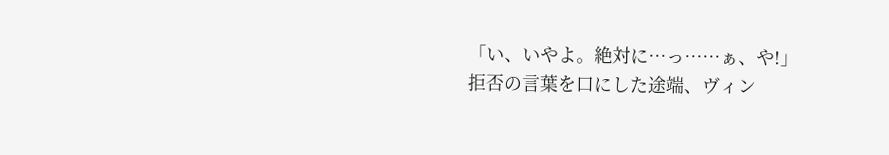「い、いやよ。絶対に…っ……ぁ、や!」
拒否の言葉を口にした途端、ヴィン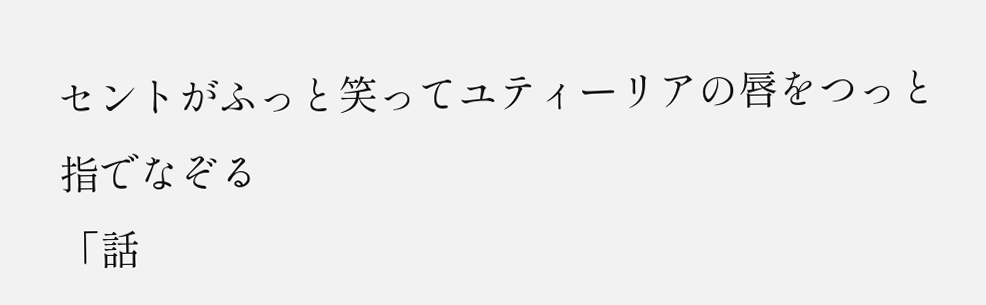セントがふっと笑ってユティーリアの唇をつっと指でなぞる
「話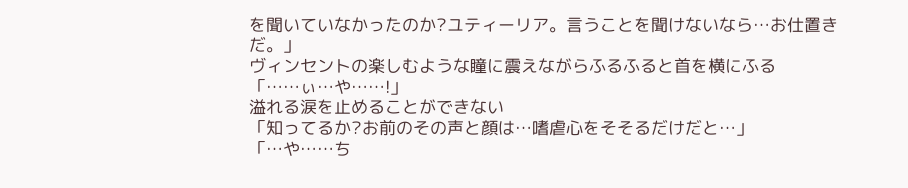を聞いていなかったのか?ユティーリア。言うことを聞けないなら…お仕置きだ。」
ヴィンセントの楽しむような瞳に震えながらふるふると首を横にふる
「……ぃ…や……!」
溢れる涙を止めることができない
「知ってるか?お前のその声と顔は…嗜虐心をそそるだけだと…」
「…や……ち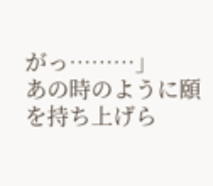がっ………」
あの時のように頤を持ち上げら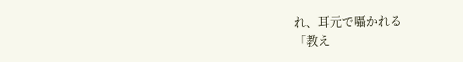れ、耳元で囁かれる
「教え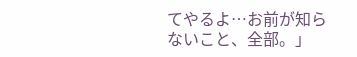てやるよ…お前が知らないこと、全部。」